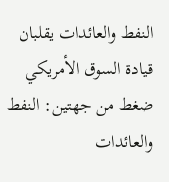النفط والعائدات يقلبان قيادة السوق الأمريكي
ضغط من جهتين: النفط والعائدات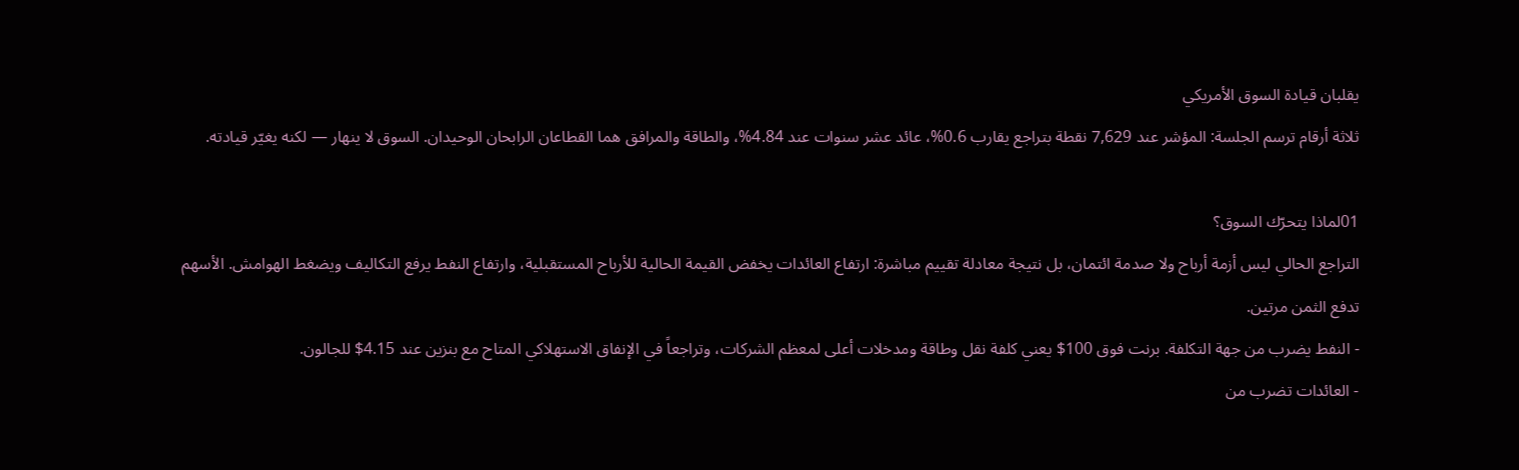يقلبان قيادة السوق الأمريكي
ثلاثة أرقام ترسم الجلسة: المؤشر عند 7,629 نقطة بتراجع يقارب 0.6%، عائد عشر سنوات عند 4.84%، والطاقة والمرافق هما القطاعان الرابحان الوحيدان. السوق لا ينهار — لكنه يغيّر قيادته.

01لماذا يتحرّك السوق؟
التراجع الحالي ليس أزمة أرباح ولا صدمة ائتمان، بل نتيجة معادلة تقييم مباشرة: ارتفاع العائدات يخفض القيمة الحالية للأرباح المستقبلية، وارتفاع النفط يرفع التكاليف ويضغط الهوامش. الأسهم تدفع الثمن مرتين.
- النفط يضرب من جهة التكلفة. برنت فوق 100$ يعني كلفة نقل وطاقة ومدخلات أعلى لمعظم الشركات، وتراجعاً في الإنفاق الاستهلاكي المتاح مع بنزين عند 4.15$ للجالون.
- العائدات تضرب من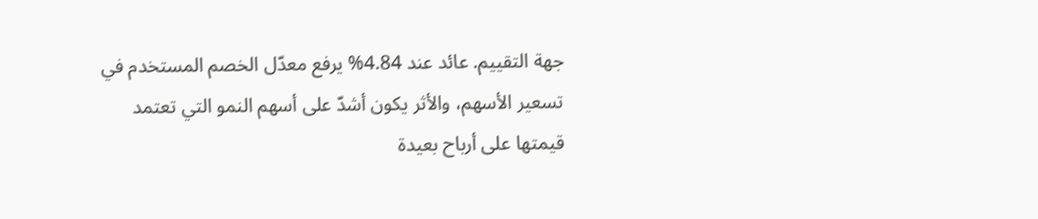جهة التقييم. عائد عند 4.84% يرفع معدّل الخصم المستخدم في تسعير الأسهم، والأثر يكون أشدّ على أسهم النمو التي تعتمد قيمتها على أرباح بعيدة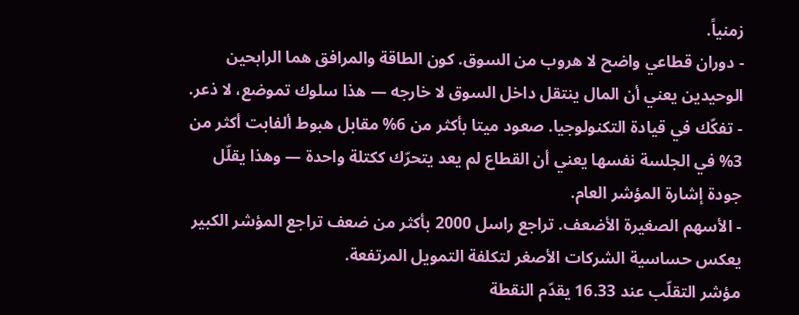زمنياً.
- دوران قطاعي واضح لا هروب من السوق. كون الطاقة والمرافق هما الرابحين الوحيدين يعني أن المال ينتقل داخل السوق لا خارجه — هذا سلوك تموضع، لا ذعر.
- تفكّك في قيادة التكنولوجيا. صعود ميتا بأكثر من 6% مقابل هبوط ألفابت أكثر من 3% في الجلسة نفسها يعني أن القطاع لم يعد يتحرّك ككتلة واحدة — وهذا يقلّل جودة إشارة المؤشر العام.
- الأسهم الصغيرة الأضعف. تراجع راسل 2000 بأكثر من ضعف تراجع المؤشر الكبير يعكس حساسية الشركات الأصغر لتكلفة التمويل المرتفعة.
مؤشر التقلّب عند 16.33 يقدّم النقطة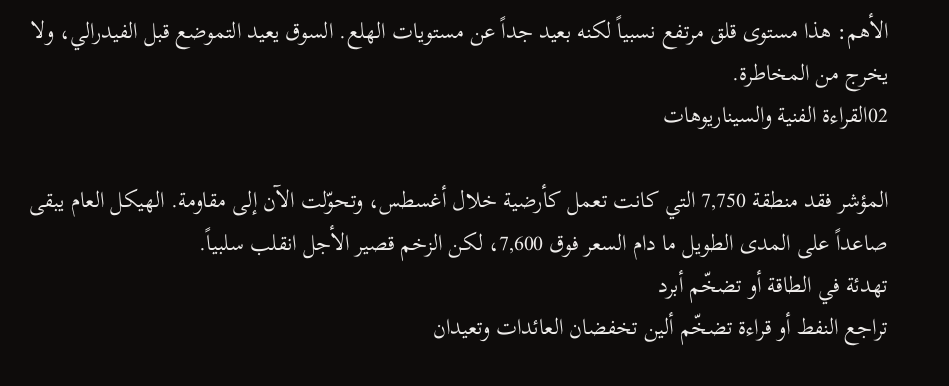الأهم: هذا مستوى قلق مرتفع نسبياً لكنه بعيد جداً عن مستويات الهلع. السوق يعيد التموضع قبل الفيدرالي، ولا يخرج من المخاطرة.
02القراءة الفنية والسيناريوهات

المؤشر فقد منطقة 7,750 التي كانت تعمل كأرضية خلال أغسطس، وتحوّلت الآن إلى مقاومة. الهيكل العام يبقى صاعداً على المدى الطويل ما دام السعر فوق 7,600، لكن الزخم قصير الأجل انقلب سلبياً.
تهدئة في الطاقة أو تضخّم أبرد
تراجع النفط أو قراءة تضخّم ألين تخفضان العائدات وتعيدان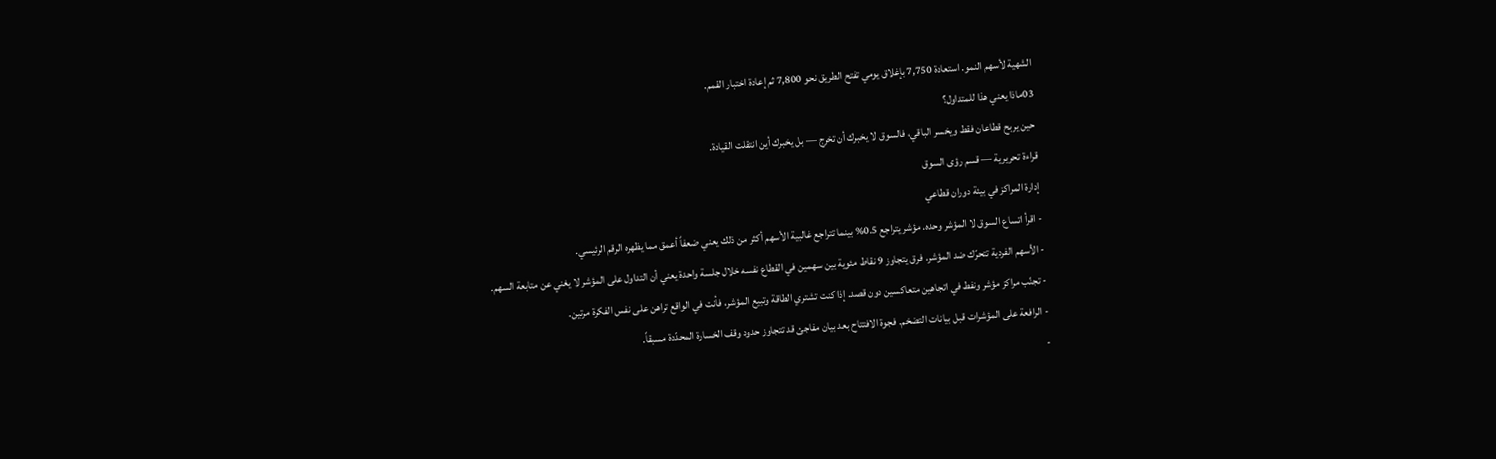الشهية لأسهم النمو. استعادة 7,750 بإغلاق يومي تفتح الطريق نحو 7,800 ثم إعادة اختبار القمم.
03ماذا يعني هذا للمتداول؟
حين يربح قطاعان فقط ويخسر الباقي، فالسوق لا يخبرك أن تخرج — بل يخبرك أين انتقلت القيادة.
قراءة تحريرية — قسم رؤى السوق
إدارة المراكز في بيئة دوران قطاعي
- اقرأ اتساع السوق لا المؤشر وحده. مؤشر يتراجع 0.5% بينما تتراجع غالبية الأسهم أكثر من ذلك يعني ضعفاً أعمق مما يظهره الرقم الرئيسي.
- الأسهم الفردية تتحرّك ضد المؤشر. فرق يتجاوز 9 نقاط مئوية بين سهمين في القطاع نفسه خلال جلسة واحدة يعني أن التداول على المؤشر لا يغني عن متابعة السهم.
- تجنّب مراكز مؤشر ونفط في اتجاهين متعاكسين دون قصد. إذا كنت تشتري الطاقة وتبيع المؤشر، فأنت في الواقع تراهن على نفس الفكرة مرتين.
- الرافعة على المؤشرات قبل بيانات التضخم. فجوة الافتتاح بعد بيان مفاجئ قد تتجاوز حدود وقف الخسارة المحدّدة مسبقاً.
-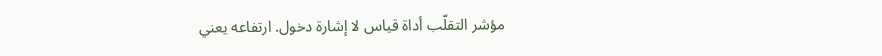مؤشر التقلّب أداة قياس لا إشارة دخول. ارتفاعه يعني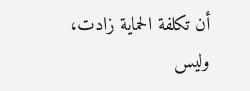أن تكلفة الحماية زادت، وليس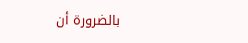بالضرورة أن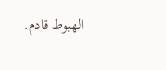الهبوط قادم.